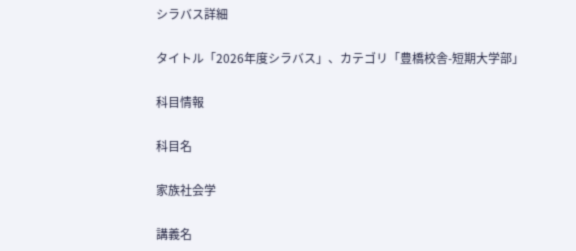シラバス詳細

タイトル「2026年度シラバス」、カテゴリ「豊橋校舎-短期大学部」

科目情報

科目名

家族社会学

講義名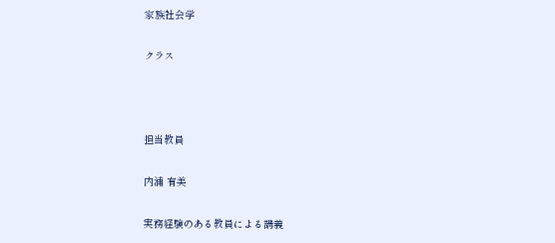家族社会学

クラス



担当教員

内浦 有美

実務経験のある教員による講義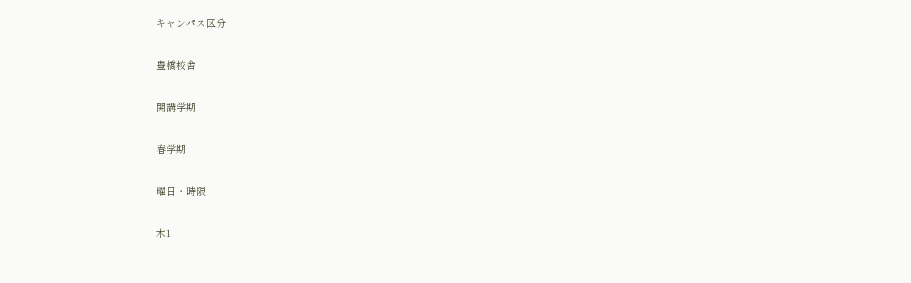キャンパス区分

豊橋校舎

開講学期

春学期

曜日・時限

木1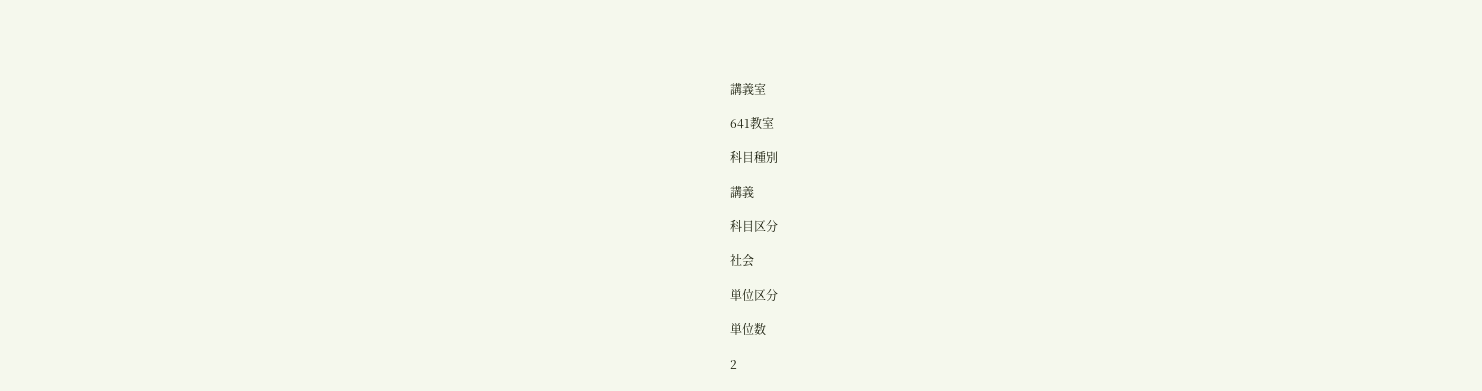講義室

641教室

科目種別

講義

科目区分

社会

単位区分

単位数

2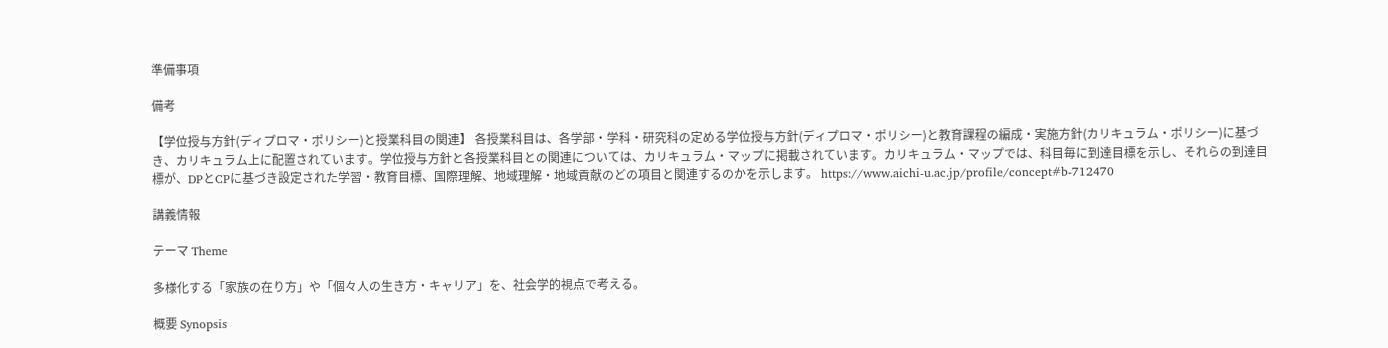準備事項

備考

【学位授与方針(ディプロマ・ポリシー)と授業科目の関連】 各授業科目は、各学部・学科・研究科の定める学位授与方針(ディプロマ・ポリシー)と教育課程の編成・実施方針(カリキュラム・ポリシー)に基づき、カリキュラム上に配置されています。学位授与方針と各授業科目との関連については、カリキュラム・マップに掲載されています。カリキュラム・マップでは、科目毎に到達目標を示し、それらの到達目標が、DPとCPに基づき設定された学習・教育目標、国際理解、地域理解・地域貢献のどの項目と関連するのかを示します。 https://www.aichi-u.ac.jp/profile/concept#b-712470

講義情報

テーマ Theme

多様化する「家族の在り方」や「個々人の生き方・キャリア」を、社会学的視点で考える。

概要 Synopsis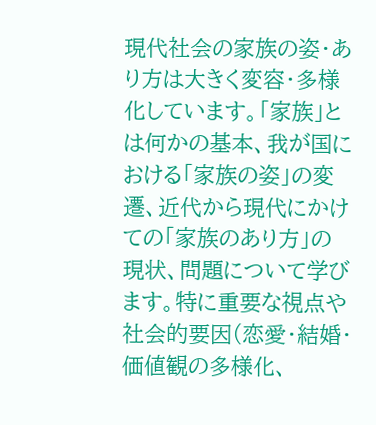現代社会の家族の姿・あり方は大きく変容・多様化しています。「家族」とは何かの基本、我が国における「家族の姿」の変遷、近代から現代にかけての「家族のあり方」の現状、問題について学びます。特に重要な視点や社会的要因(恋愛・結婚・価値観の多様化、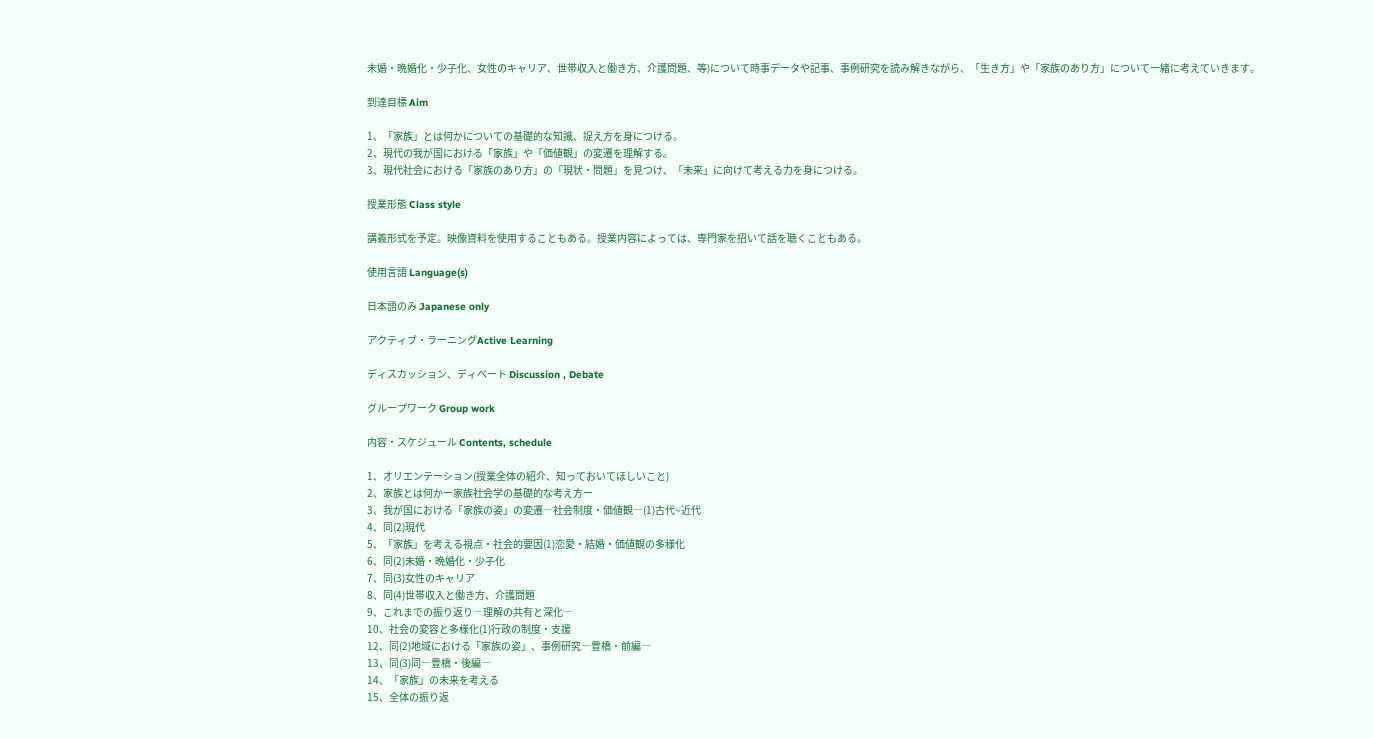未婚・晩婚化・少子化、女性のキャリア、世帯収入と働き方、介護問題、等)について時事データや記事、事例研究を読み解きながら、「生き方」や「家族のあり方」について一緒に考えていきます。

到達目標 Aim

1、「家族」とは何かについての基礎的な知識、捉え方を身につける。
2、現代の我が国における「家族」や「価値観」の変遷を理解する。
3、現代社会における「家族のあり方」の「現状・問題」を見つけ、「未来」に向けて考える力を身につける。

授業形態 Class style

講義形式を予定。映像資料を使用することもある。授業内容によっては、専門家を招いて話を聴くこともある。

使用言語 Language(s)

日本語のみ Japanese only

アクティブ・ラーニングActive Learning

ディスカッション、ディベート Discussion , Debate

グループワーク Group work

内容・スケジュール Contents, schedule

1、オリエンテーション(授業全体の紹介、知っておいてほしいこと)
2、家族とは何かー家族社会学の基礎的な考え方ー
3、我が国における「家族の姿」の変遷―社会制度・価値観―(1)古代~近代
4、同(2)現代
5、「家族」を考える視点・社会的要因(1)恋愛・結婚・価値観の多様化
6、同(2)未婚・晩婚化・少子化
7、同(3)女性のキャリア
8、同(4)世帯収入と働き方、介護問題
9、これまでの振り返り―理解の共有と深化―
10、社会の変容と多様化(1)行政の制度・支援
12、同(2)地域における「家族の姿」、事例研究―豊橋・前編―
13、同(3)同―豊橋・後編―
14、「家族」の未来を考える
15、全体の振り返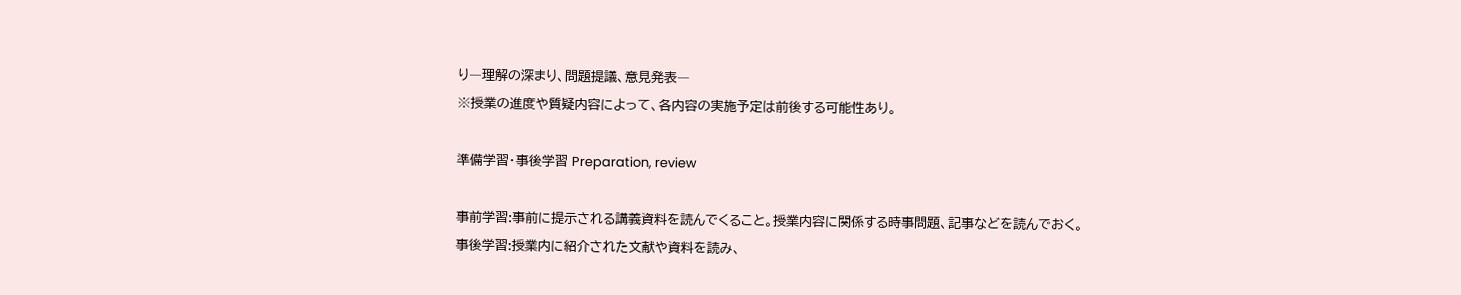り―理解の深まり、問題提議、意見発表―
※授業の進度や質疑内容によって、各内容の実施予定は前後する可能性あり。

準備学習・事後学習 Preparation, review

事前学習:事前に提示される講義資料を読んでくること。授業内容に関係する時事問題、記事などを読んでおく。
事後学習:授業内に紹介された文献や資料を読み、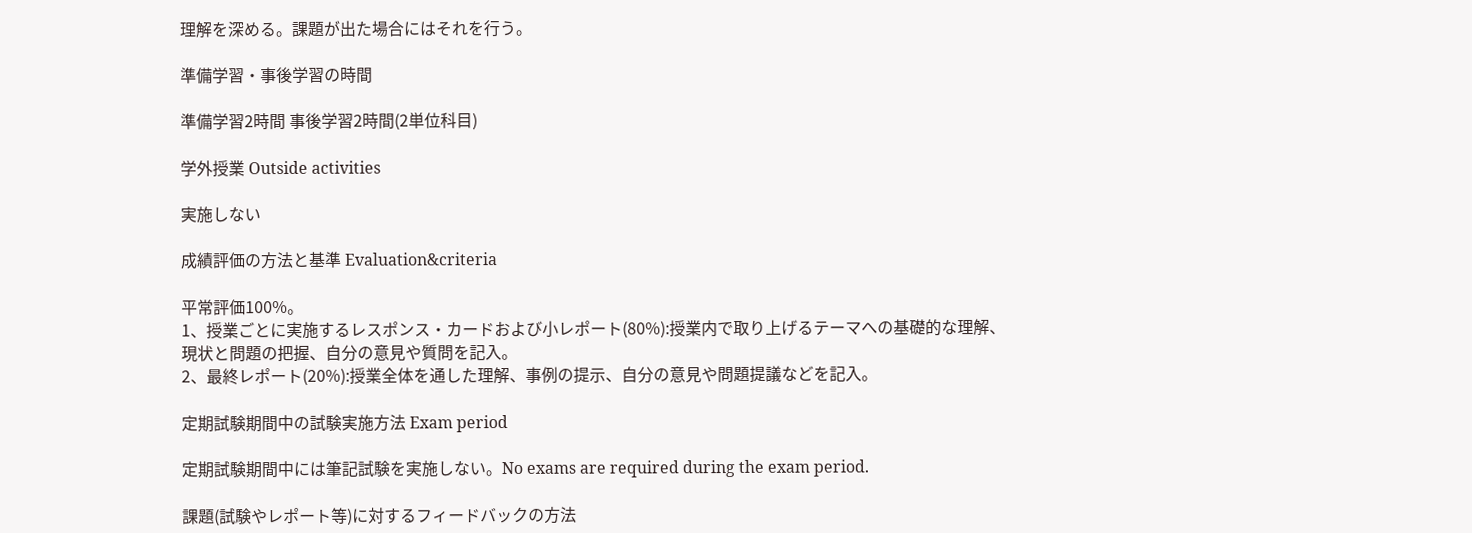理解を深める。課題が出た場合にはそれを行う。

準備学習・事後学習の時間

準備学習2時間 事後学習2時間(2単位科目)

学外授業 Outside activities

実施しない

成績評価の方法と基準 Evaluation&criteria

平常評価100%。
1、授業ごとに実施するレスポンス・カードおよび小レポート(80%):授業内で取り上げるテーマへの基礎的な理解、現状と問題の把握、自分の意見や質問を記入。
2、最終レポート(20%):授業全体を通した理解、事例の提示、自分の意見や問題提議などを記入。

定期試験期間中の試験実施方法 Exam period

定期試験期間中には筆記試験を実施しない。No exams are required during the exam period.

課題(試験やレポート等)に対するフィードバックの方法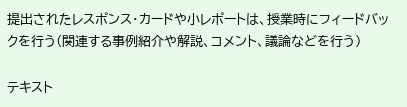提出されたレスポンス・カードや小レポートは、授業時にフィードバックを行う(関連する事例紹介や解説、コメント、議論などを行う)

テキスト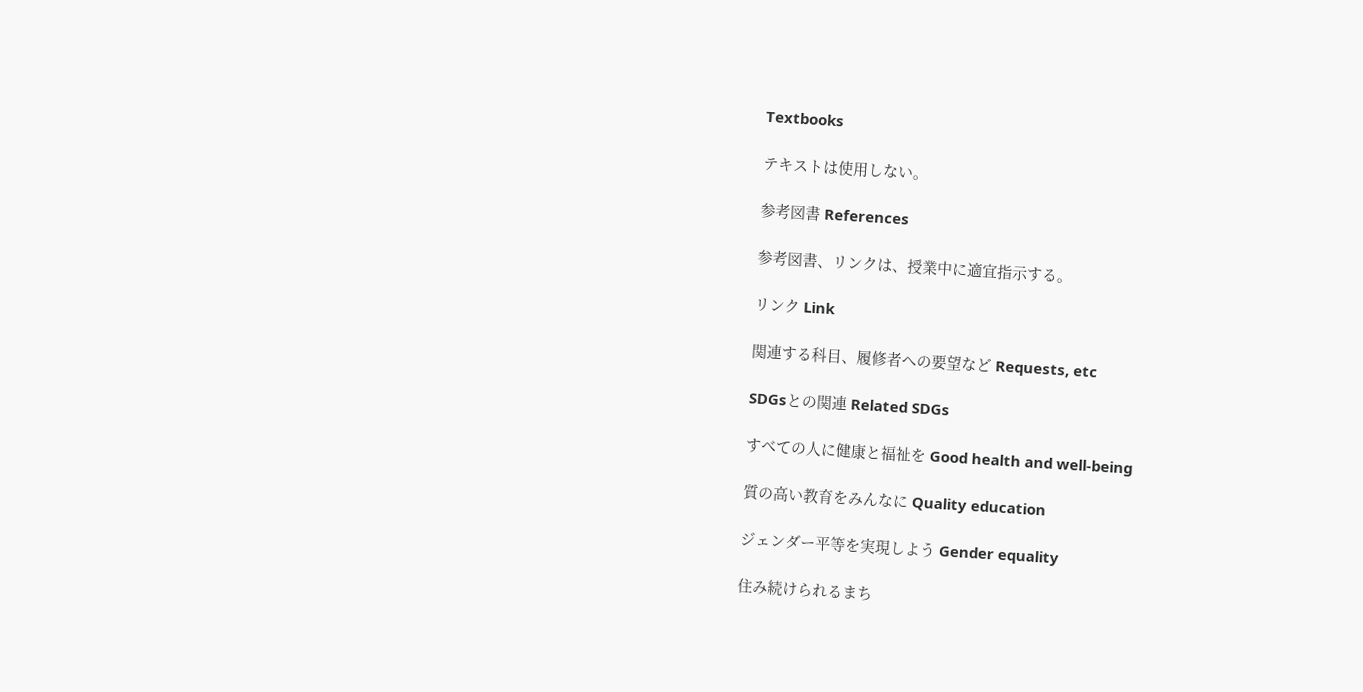Textbooks

テキストは使用しない。

参考図書 References

参考図書、リンクは、授業中に適宜指示する。

リンク Link

関連する科目、履修者への要望など Requests, etc

SDGsとの関連 Related SDGs

すべての人に健康と福祉を Good health and well-being

質の高い教育をみんなに Quality education

ジェンダー平等を実現しよう Gender equality

住み続けられるまち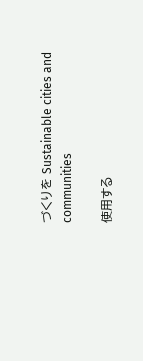づくりを Sustainable cities and communities

使用する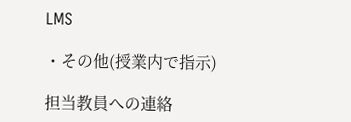LMS

・その他(授業内で指示)

担当教員への連絡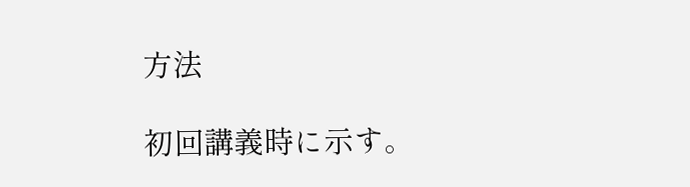方法

初回講義時に示す。